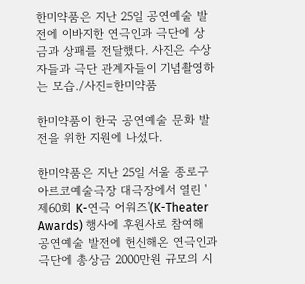한미약품은 지난 25일 공연예술 발전에 이바지한 연극인과 극단에 상금과 상패를 전달했다. 사진은 수상자들과 극단 관계자들이 기념촬영하는 모습./사진=한미약품

한미약품이 한국 공연예술 문화 발전을 위한 지원에 나섰다.

한미약품은 지난 25일 서울 종로구 아르코예술극장 대극장에서 열린 '제60회 K-연극 어워즈'(K-Theater Awards) 행사에 후원사로 참여해 공연예술 발전에 헌신해온 연극인과 극단에 총상금 2000만원 규모의 시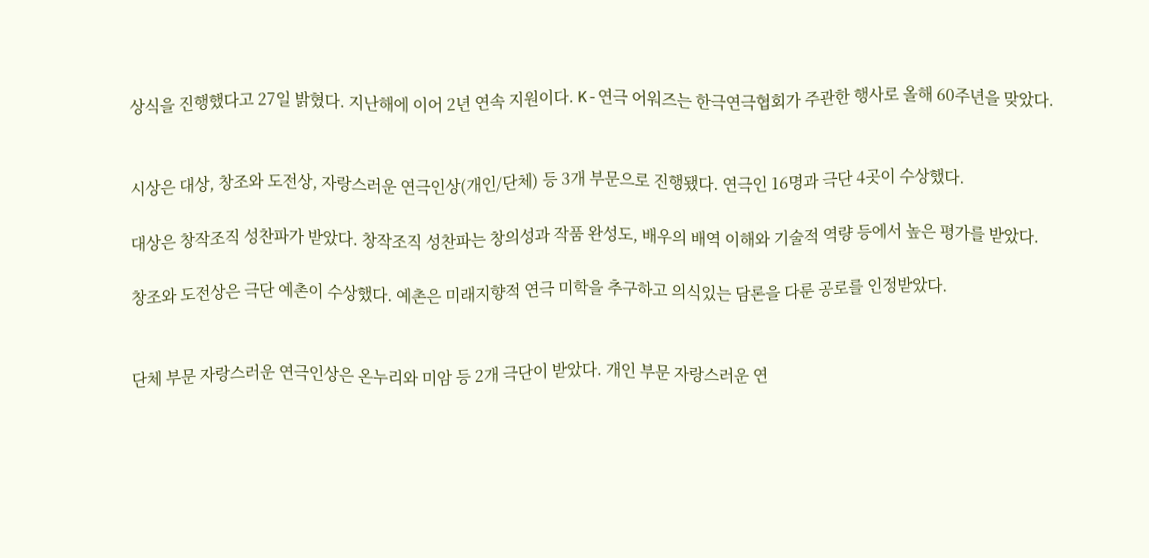상식을 진행했다고 27일 밝혔다. 지난해에 이어 2년 연속 지원이다. K-연극 어워즈는 한극연극협회가 주관한 행사로 올해 60주년을 맞았다.


시상은 대상, 창조와 도전상, 자랑스러운 연극인상(개인/단체) 등 3개 부문으로 진행됐다. 연극인 16명과 극단 4곳이 수상했다.

대상은 창작조직 성찬파가 받았다. 창작조직 성찬파는 창의성과 작품 완성도, 배우의 배역 이해와 기술적 역량 등에서 높은 평가를 받았다.

창조와 도전상은 극단 예촌이 수상했다. 예촌은 미래지향적 연극 미학을 추구하고 의식있는 담론을 다룬 공로를 인정받았다.


단체 부문 자랑스러운 연극인상은 온누리와 미암 등 2개 극단이 받았다. 개인 부문 자랑스러운 연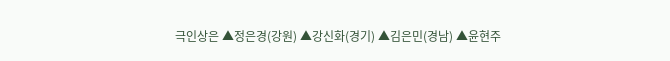극인상은 ▲정은경(강원) ▲강신화(경기) ▲김은민(경남) ▲윤현주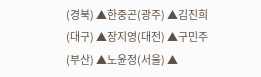(경북) ▲한중곤(광주) ▲김진희(대구) ▲장지영(대전) ▲구민주(부산) ▲노윤정(서울) ▲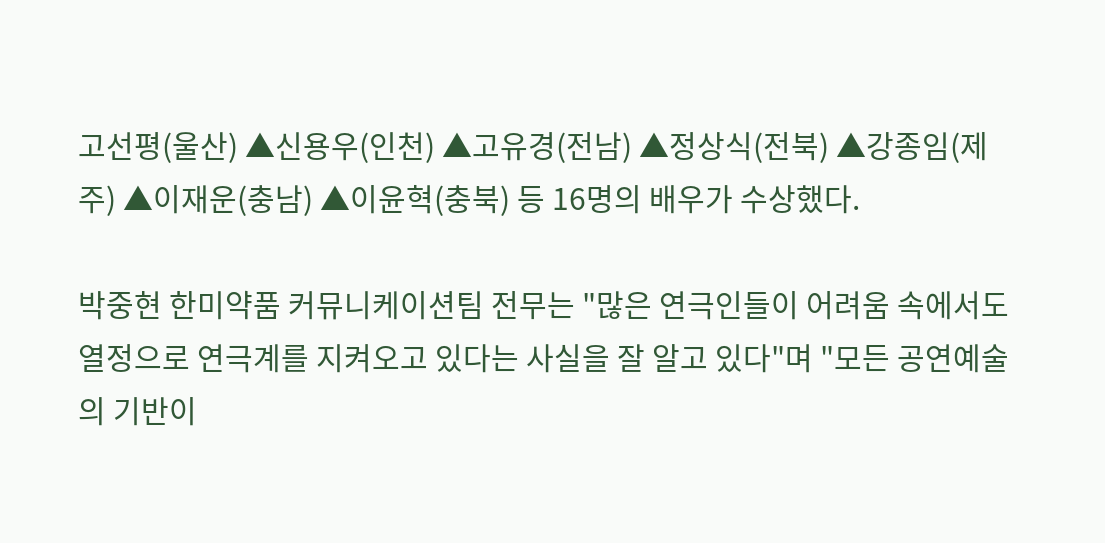고선평(울산) ▲신용우(인천) ▲고유경(전남) ▲정상식(전북) ▲강종임(제주) ▲이재운(충남) ▲이윤혁(충북) 등 16명의 배우가 수상했다.

박중현 한미약품 커뮤니케이션팀 전무는 "많은 연극인들이 어려움 속에서도 열정으로 연극계를 지켜오고 있다는 사실을 잘 알고 있다"며 "모든 공연예술의 기반이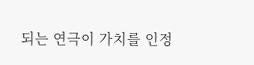되는 연극이 가치를 인정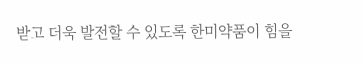받고 더욱 발전할 수 있도록 한미약품이 힘을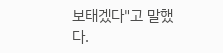보태겠다"고 말했다.